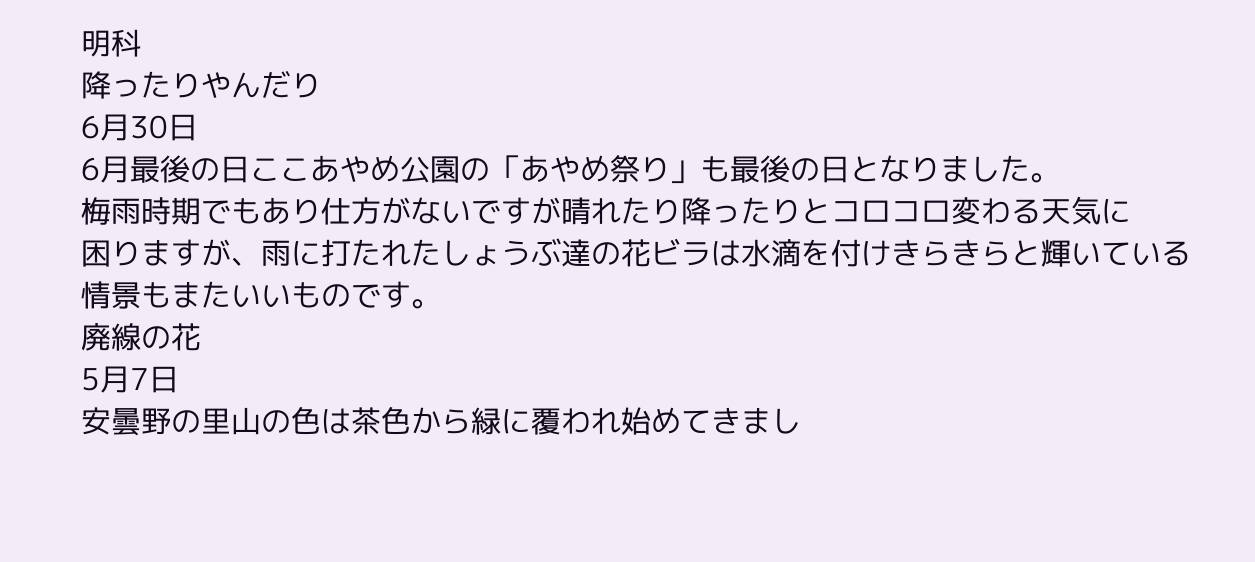明科
降ったりやんだり
6月30日
6月最後の日ここあやめ公園の「あやめ祭り」も最後の日となりました。
梅雨時期でもあり仕方がないですが晴れたり降ったりとコロコロ変わる天気に
困りますが、雨に打たれたしょうぶ達の花ビラは水滴を付けきらきらと輝いている
情景もまたいいものです。
廃線の花
5月7日
安曇野の里山の色は茶色から緑に覆われ始めてきまし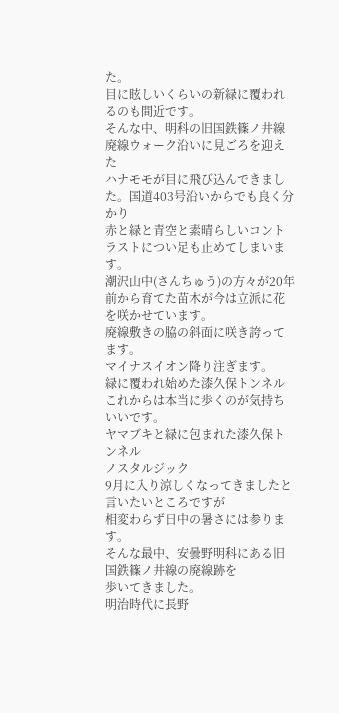た。
目に眩しいくらいの新緑に覆われるのも間近です。
そんな中、明科の旧国鉄篠ノ井線廃線ウォーク沿いに見ごろを迎えた
ハナモモが目に飛び込んできました。国道403号沿いからでも良く分かり
赤と緑と青空と素晴らしいコントラストについ足も止めてしまいます。
潮沢山中(さんちゅう)の方々が20年前から育てた苗木が今は立派に花を咲かせています。
廃線敷きの脇の斜面に咲き誇ってます。
マイナスイオン降り注ぎます。
緑に覆われ始めた漆久保トンネル これからは本当に歩くのが気持ちいいです。
ヤマブキと緑に包まれた漆久保トンネル
ノスタルジック
9月に入り涼しくなってきましたと言いたいところですが
相変わらず日中の暑さには参ります。
そんな最中、安曇野明科にある旧国鉄篠ノ井線の廃線跡を
歩いてきました。
明治時代に長野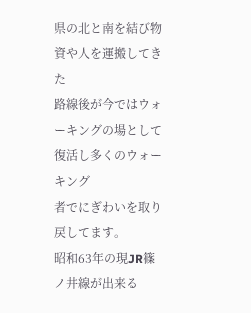県の北と南を結び物資や人を運搬してきた
路線後が今ではウォーキングの場として復活し多くのウォーキング
者でにぎわいを取り戻してます。
昭和63年の現JR篠ノ井線が出来る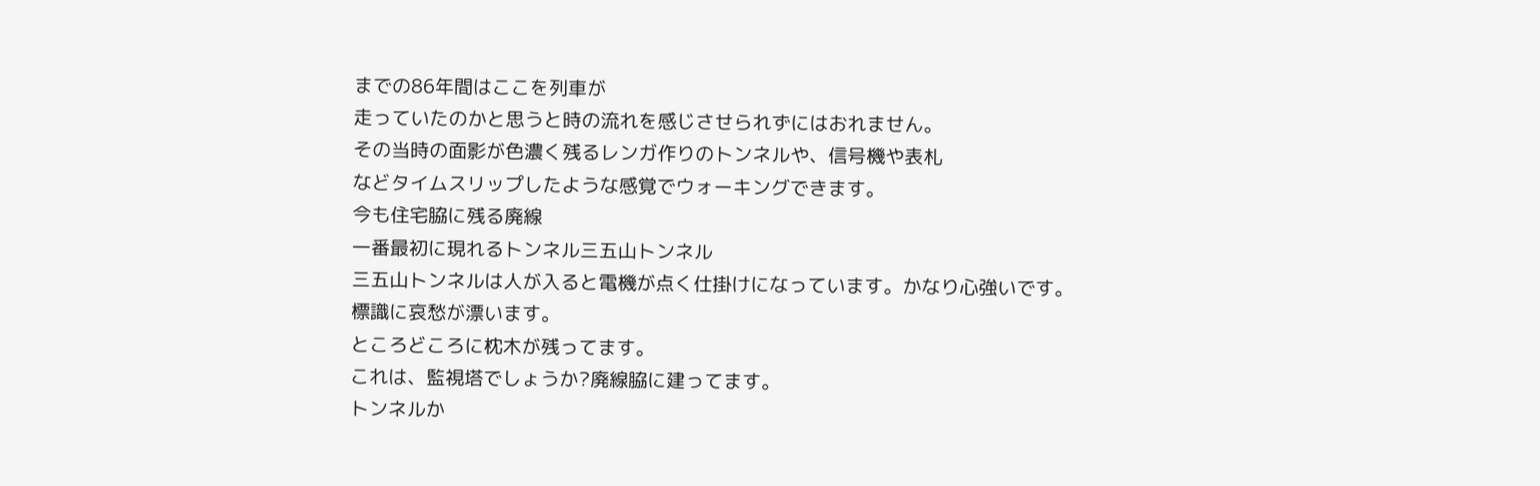までの86年間はここを列車が
走っていたのかと思うと時の流れを感じさせられずにはおれません。
その当時の面影が色濃く残るレンガ作りのトンネルや、信号機や表札
などタイムスリップしたような感覚でウォーキングできます。
今も住宅脇に残る廃線
一番最初に現れるトンネル三五山トンネル
三五山トンネルは人が入ると電機が点く仕掛けになっています。かなり心強いです。
標識に哀愁が漂います。
ところどころに枕木が残ってます。
これは、監視塔でしょうか?廃線脇に建ってます。
トンネルか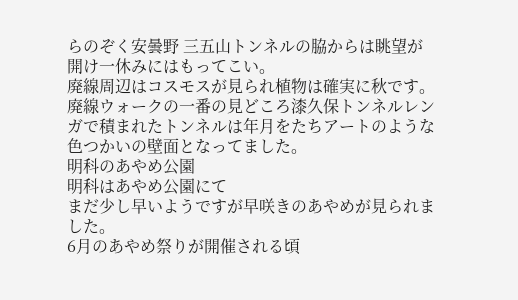らのぞく安曇野 三五山トンネルの脇からは眺望が開け一休みにはもってこい。
廃線周辺はコスモスが見られ植物は確実に秋です。
廃線ウォークの一番の見どころ漆久保トンネルレンガで積まれたトンネルは年月をたちアートのような
色つかいの壁面となってました。
明科のあやめ公園
明科はあやめ公園にて
まだ少し早いようですが早咲きのあやめが見られました。
6月のあやめ祭りが開催される頃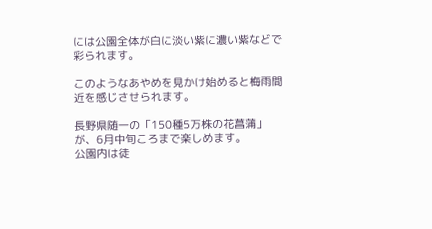には公園全体が白に淡い紫に濃い紫などで彩られます。

このようなあやめを見かけ始めると梅雨間近を感じさせられます。

長野県随一の「150種5万株の花菖蒲」が、6月中旬ころまで楽しめます。
公園内は徒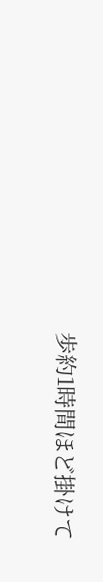歩約1時間ほど掛けて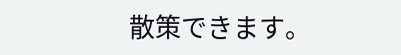散策できます。